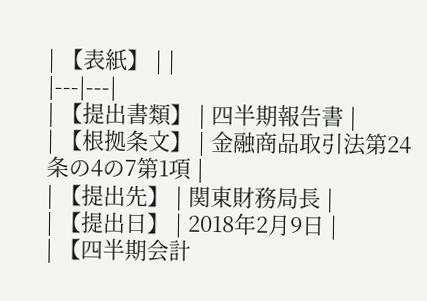| 【表紙】 | |
|---|---|
| 【提出書類】 | 四半期報告書 |
| 【根拠条文】 | 金融商品取引法第24条の4の7第1項 |
| 【提出先】 | 関東財務局長 |
| 【提出日】 | 2018年2月9日 |
| 【四半期会計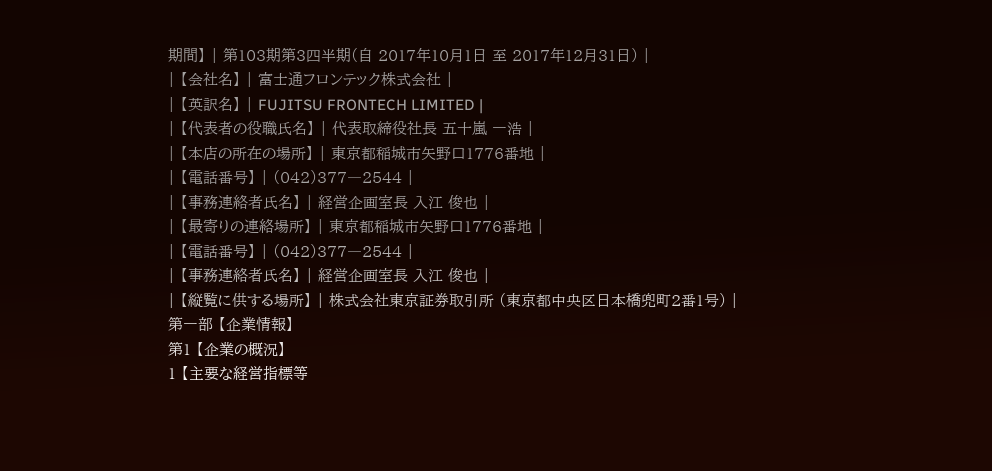期間】 | 第103期第3四半期(自 2017年10月1日 至 2017年12月31日) |
| 【会社名】 | 富士通フロンテック株式会社 |
| 【英訳名】 | FUJITSU FRONTECH LIMITED |
| 【代表者の役職氏名】 | 代表取締役社長 五十嵐 一浩 |
| 【本店の所在の場所】 | 東京都稲城市矢野口1776番地 |
| 【電話番号】 | (042)377―2544 |
| 【事務連絡者氏名】 | 経営企画室長 入江 俊也 |
| 【最寄りの連絡場所】 | 東京都稲城市矢野口1776番地 |
| 【電話番号】 | (042)377―2544 |
| 【事務連絡者氏名】 | 経営企画室長 入江 俊也 |
| 【縦覧に供する場所】 | 株式会社東京証券取引所 (東京都中央区日本橋兜町2番1号) |
第一部 【企業情報】
第1 【企業の概況】
1 【主要な経営指標等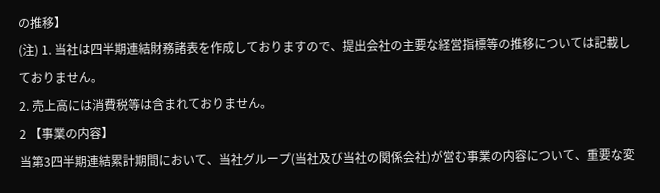の推移】
(注) 1. 当社は四半期連結財務諸表を作成しておりますので、提出会社の主要な経営指標等の推移については記載しておりません。
2. 売上高には消費税等は含まれておりません。
2 【事業の内容】
当第3四半期連結累計期間において、当社グループ(当社及び当社の関係会社)が営む事業の内容について、重要な変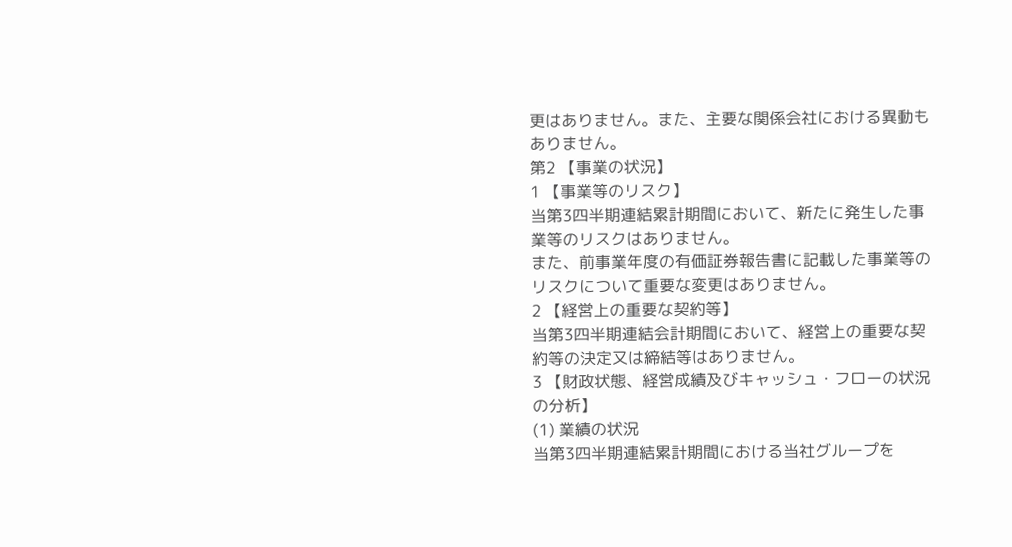更はありません。また、主要な関係会社における異動もありません。
第2 【事業の状況】
1 【事業等のリスク】
当第3四半期連結累計期間において、新たに発生した事業等のリスクはありません。
また、前事業年度の有価証券報告書に記載した事業等のリスクについて重要な変更はありません。
2 【経営上の重要な契約等】
当第3四半期連結会計期間において、経営上の重要な契約等の決定又は締結等はありません。
3 【財政状態、経営成績及びキャッシュ・フローの状況の分析】
(1) 業績の状況
当第3四半期連結累計期間における当社グループを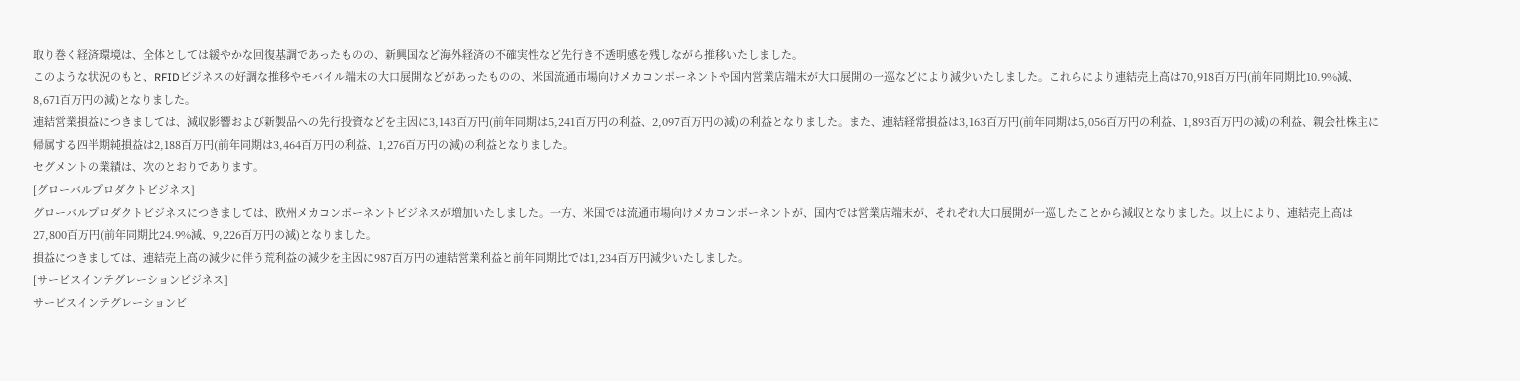取り巻く経済環境は、全体としては緩やかな回復基調であったものの、新興国など海外経済の不確実性など先行き不透明感を残しながら推移いたしました。
このような状況のもと、RFIDビジネスの好調な推移やモバイル端末の大口展開などがあったものの、米国流通市場向けメカコンポーネントや国内営業店端末が大口展開の一巡などにより減少いたしました。これらにより連結売上高は70,918百万円(前年同期比10.9%減、8,671百万円の減)となりました。
連結営業損益につきましては、減収影響および新製品への先行投資などを主因に3,143百万円(前年同期は5,241百万円の利益、2,097百万円の減)の利益となりました。また、連結経常損益は3,163百万円(前年同期は5,056百万円の利益、1,893百万円の減)の利益、親会社株主に帰属する四半期純損益は2,188百万円(前年同期は3,464百万円の利益、1,276百万円の減)の利益となりました。
セグメントの業績は、次のとおりであります。
[グローバルプロダクトビジネス]
グローバルプロダクトビジネスにつきましては、欧州メカコンポーネントビジネスが増加いたしました。一方、米国では流通市場向けメカコンポーネントが、国内では営業店端末が、それぞれ大口展開が一巡したことから減収となりました。以上により、連結売上高は27,800百万円(前年同期比24.9%減、9,226百万円の減)となりました。
損益につきましては、連結売上高の減少に伴う荒利益の減少を主因に987百万円の連結営業利益と前年同期比では1,234百万円減少いたしました。
[サービスインテグレーションビジネス]
サービスインテグレーションビ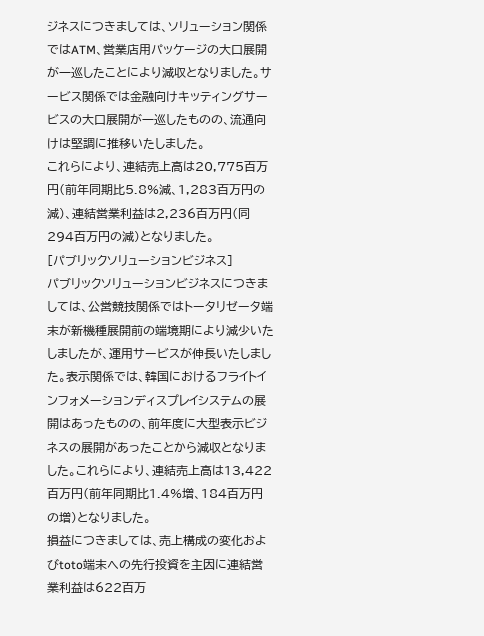ジネスにつきましては、ソリューション関係ではATM、営業店用パッケージの大口展開が一巡したことにより減収となりました。サービス関係では金融向けキッティングサービスの大口展開が一巡したものの、流通向けは堅調に推移いたしました。
これらにより、連結売上高は20,775百万円(前年同期比5.8%減、1,283百万円の減)、連結営業利益は2,236百万円(同 294百万円の減)となりました。
[パブリックソリューションビジネス]
パブリックソリューションビジネスにつきましては、公営競技関係ではトータリゼータ端末が新機種展開前の端境期により減少いたしましたが、運用サービスが伸長いたしました。表示関係では、韓国におけるフライトインフォメーションディスプレイシステムの展開はあったものの、前年度に大型表示ビジネスの展開があったことから減収となりました。これらにより、連結売上高は13,422百万円(前年同期比1.4%増、184百万円の増)となりました。
損益につきましては、売上構成の変化およびtoto端末への先行投資を主因に連結営業利益は622百万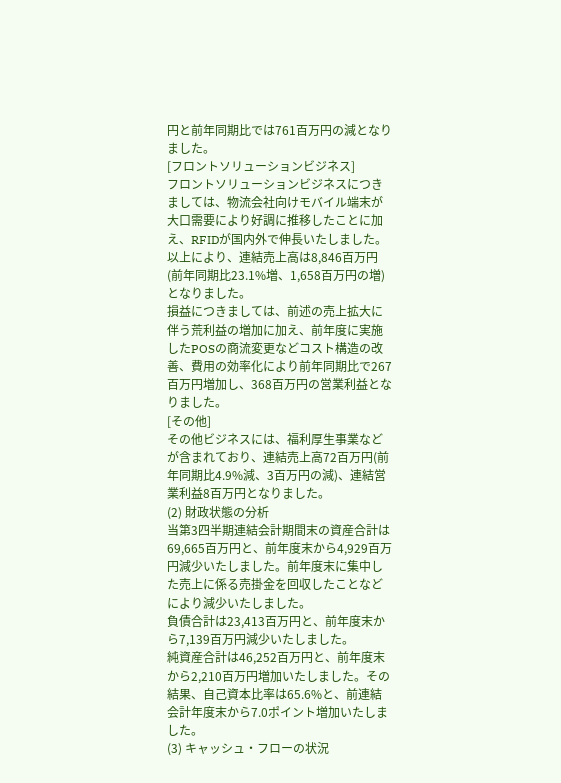円と前年同期比では761百万円の減となりました。
[フロントソリューションビジネス]
フロントソリューションビジネスにつきましては、物流会社向けモバイル端末が大口需要により好調に推移したことに加え、RFIDが国内外で伸長いたしました。以上により、連結売上高は8,846百万円(前年同期比23.1%増、1,658百万円の増)となりました。
損益につきましては、前述の売上拡大に伴う荒利益の増加に加え、前年度に実施したPOSの商流変更などコスト構造の改善、費用の効率化により前年同期比で267百万円増加し、368百万円の営業利益となりました。
[その他]
その他ビジネスには、福利厚生事業などが含まれており、連結売上高72百万円(前年同期比4.9%減、3百万円の減)、連結営業利益8百万円となりました。
(2) 財政状態の分析
当第3四半期連結会計期間末の資産合計は69,665百万円と、前年度末から4,929百万円減少いたしました。前年度末に集中した売上に係る売掛金を回収したことなどにより減少いたしました。
負債合計は23,413百万円と、前年度末から7,139百万円減少いたしました。
純資産合計は46,252百万円と、前年度末から2,210百万円増加いたしました。その結果、自己資本比率は65.6%と、前連結会計年度末から7.0ポイント増加いたしました。
(3) キャッシュ・フローの状況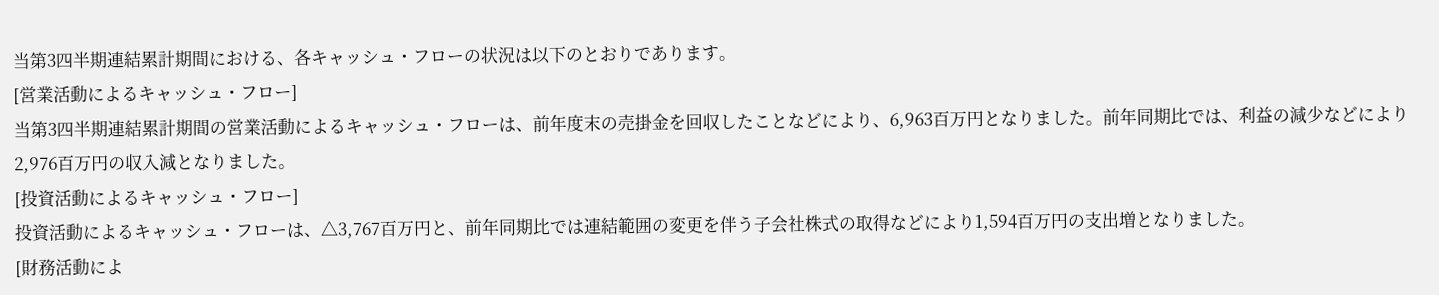当第3四半期連結累計期間における、各キャッシュ・フローの状況は以下のとおりであります。
[営業活動によるキャッシュ・フロー]
当第3四半期連結累計期間の営業活動によるキャッシュ・フローは、前年度末の売掛金を回収したことなどにより、6,963百万円となりました。前年同期比では、利益の減少などにより2,976百万円の収入減となりました。
[投資活動によるキャッシュ・フロー]
投資活動によるキャッシュ・フローは、△3,767百万円と、前年同期比では連結範囲の変更を伴う子会社株式の取得などにより1,594百万円の支出増となりました。
[財務活動によ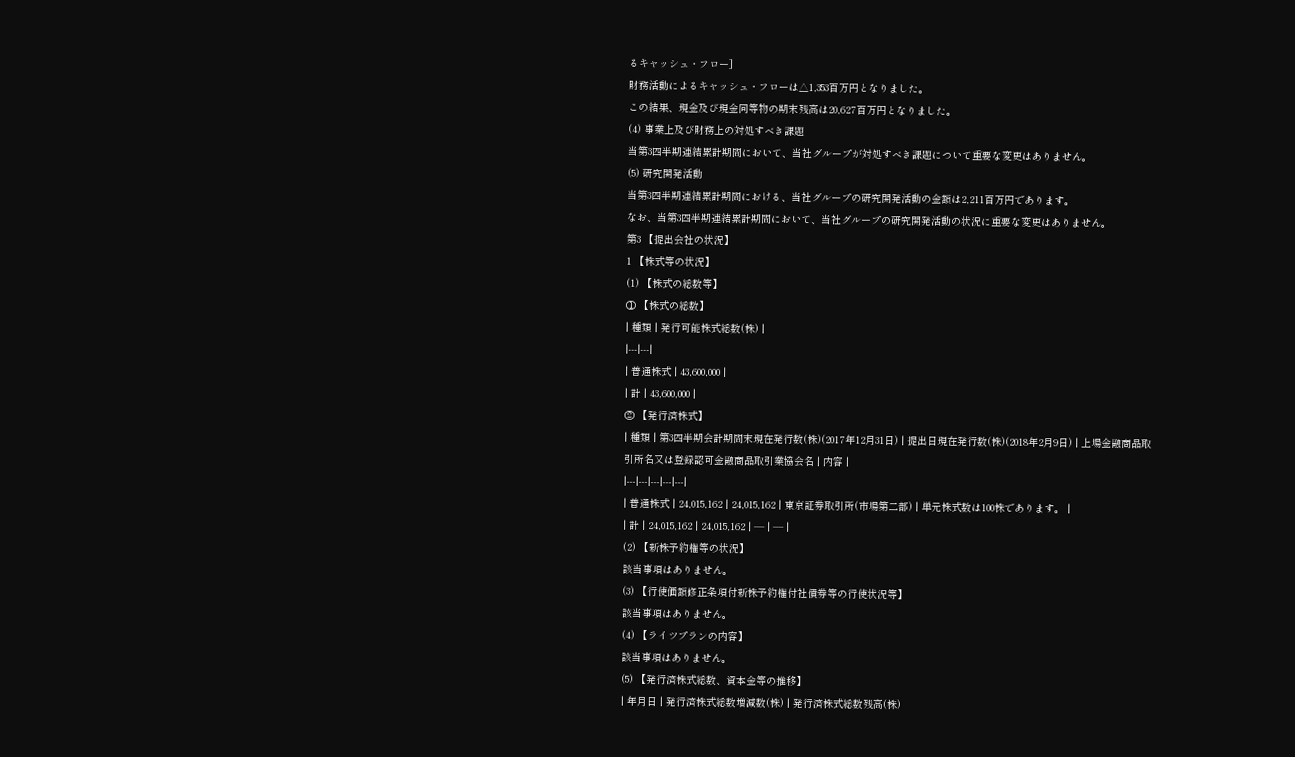るキャッシュ・フロー]
財務活動によるキャッシュ・フローは△1,353百万円となりました。
この結果、現金及び現金同等物の期末残高は20,627百万円となりました。
(4) 事業上及び財務上の対処すべき課題
当第3四半期連結累計期間において、当社グループが対処すべき課題について重要な変更はありません。
(5) 研究開発活動
当第3四半期連結累計期間における、当社グループの研究開発活動の金額は2,211百万円であります。
なお、当第3四半期連結累計期間において、当社グループの研究開発活動の状況に重要な変更はありません。
第3 【提出会社の状況】
1 【株式等の状況】
(1) 【株式の総数等】
① 【株式の総数】
| 種類 | 発行可能株式総数(株) |
|---|---|
| 普通株式 | 43,600,000 |
| 計 | 43,600,000 |
② 【発行済株式】
| 種類 | 第3四半期会計期間末現在発行数(株)(2017年12月31日) | 提出日現在発行数(株)(2018年2月9日) | 上場金融商品取引所名又は登録認可金融商品取引業協会名 | 内容 |
|---|---|---|---|---|
| 普通株式 | 24,015,162 | 24,015,162 | 東京証券取引所(市場第二部) | 単元株式数は100株であります。 |
| 計 | 24,015,162 | 24,015,162 | ― | ― |
(2) 【新株予約権等の状況】
該当事項はありません。
(3) 【行使価額修正条項付新株予約権付社債券等の行使状況等】
該当事項はありません。
(4) 【ライツプランの内容】
該当事項はありません。
(5) 【発行済株式総数、資本金等の推移】
| 年月日 | 発行済株式総数増減数(株) | 発行済株式総数残高(株)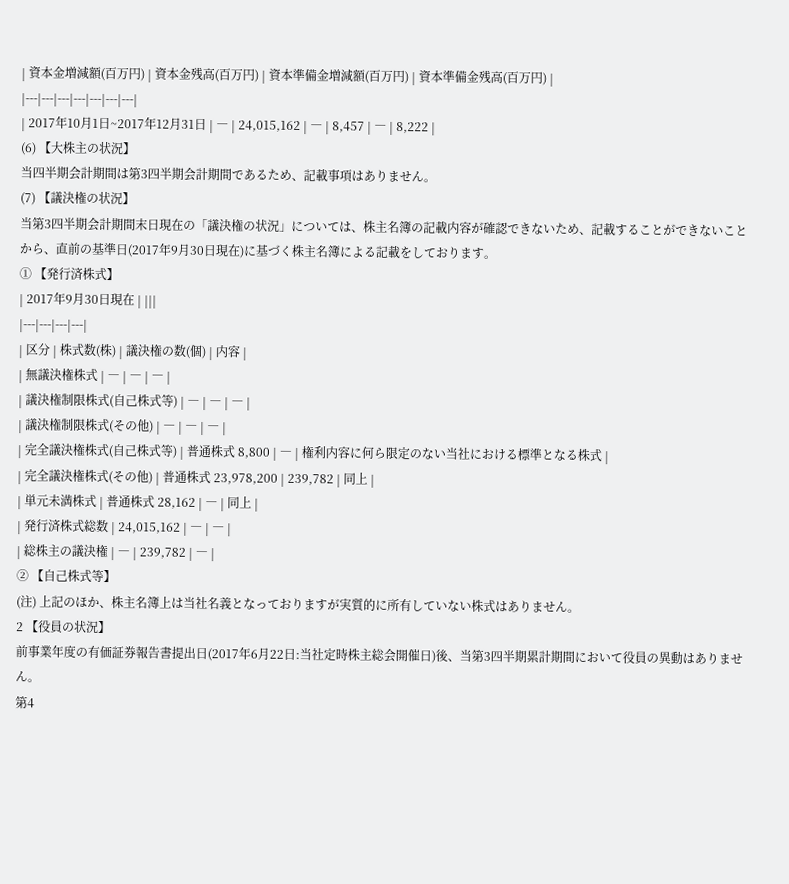| 資本金増減額(百万円) | 資本金残高(百万円) | 資本準備金増減額(百万円) | 資本準備金残高(百万円) |
|---|---|---|---|---|---|---|
| 2017年10月1日~2017年12月31日 | ― | 24,015,162 | ― | 8,457 | ― | 8,222 |
(6) 【大株主の状況】
当四半期会計期間は第3四半期会計期間であるため、記載事項はありません。
(7) 【議決権の状況】
当第3四半期会計期間末日現在の「議決権の状況」については、株主名簿の記載内容が確認できないため、記載することができないことから、直前の基準日(2017年9月30日現在)に基づく株主名簿による記載をしております。
① 【発行済株式】
| 2017年9月30日現在 | |||
|---|---|---|---|
| 区分 | 株式数(株) | 議決権の数(個) | 内容 |
| 無議決権株式 | ― | ― | ― |
| 議決権制限株式(自己株式等) | ― | ― | ― |
| 議決権制限株式(その他) | ― | ― | ― |
| 完全議決権株式(自己株式等) | 普通株式 8,800 | ― | 権利内容に何ら限定のない当社における標準となる株式 |
| 完全議決権株式(その他) | 普通株式 23,978,200 | 239,782 | 同上 |
| 単元未満株式 | 普通株式 28,162 | ― | 同上 |
| 発行済株式総数 | 24,015,162 | ― | ― |
| 総株主の議決権 | ― | 239,782 | ― |
② 【自己株式等】
(注) 上記のほか、株主名簿上は当社名義となっておりますが実質的に所有していない株式はありません。
2 【役員の状況】
前事業年度の有価証券報告書提出日(2017年6月22日:当社定時株主総会開催日)後、当第3四半期累計期間において役員の異動はありません。
第4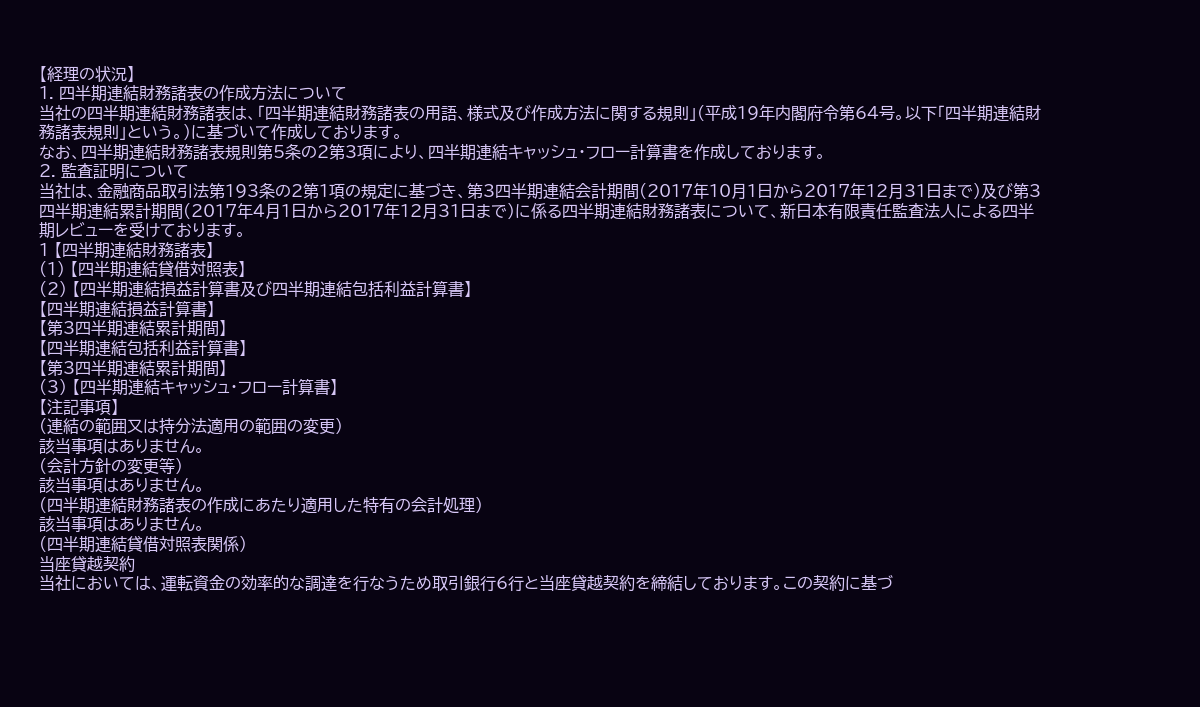【経理の状況】
1. 四半期連結財務諸表の作成方法について
当社の四半期連結財務諸表は、「四半期連結財務諸表の用語、様式及び作成方法に関する規則」(平成19年内閣府令第64号。以下「四半期連結財務諸表規則」という。)に基づいて作成しております。
なお、四半期連結財務諸表規則第5条の2第3項により、四半期連結キャッシュ・フロー計算書を作成しております。
2. 監査証明について
当社は、金融商品取引法第193条の2第1項の規定に基づき、第3四半期連結会計期間(2017年10月1日から2017年12月31日まで)及び第3四半期連結累計期間(2017年4月1日から2017年12月31日まで)に係る四半期連結財務諸表について、新日本有限責任監査法人による四半期レビューを受けております。
1 【四半期連結財務諸表】
(1) 【四半期連結貸借対照表】
(2) 【四半期連結損益計算書及び四半期連結包括利益計算書】
【四半期連結損益計算書】
【第3四半期連結累計期間】
【四半期連結包括利益計算書】
【第3四半期連結累計期間】
(3) 【四半期連結キャッシュ・フロー計算書】
【注記事項】
(連結の範囲又は持分法適用の範囲の変更)
該当事項はありません。
(会計方針の変更等)
該当事項はありません。
(四半期連結財務諸表の作成にあたり適用した特有の会計処理)
該当事項はありません。
(四半期連結貸借対照表関係)
当座貸越契約
当社においては、運転資金の効率的な調達を行なうため取引銀行6行と当座貸越契約を締結しております。この契約に基づ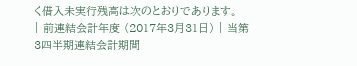く借入未実行残高は次のとおりであります。
| 前連結会計年度 (2017年3月31日) | 当第3四半期連結会計期間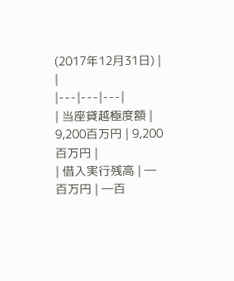(2017年12月31日) | |
|---|---|---|
| 当座貸越極度額 | 9,200百万円 | 9,200百万円 |
| 借入実行残高 | ―百万円 | ―百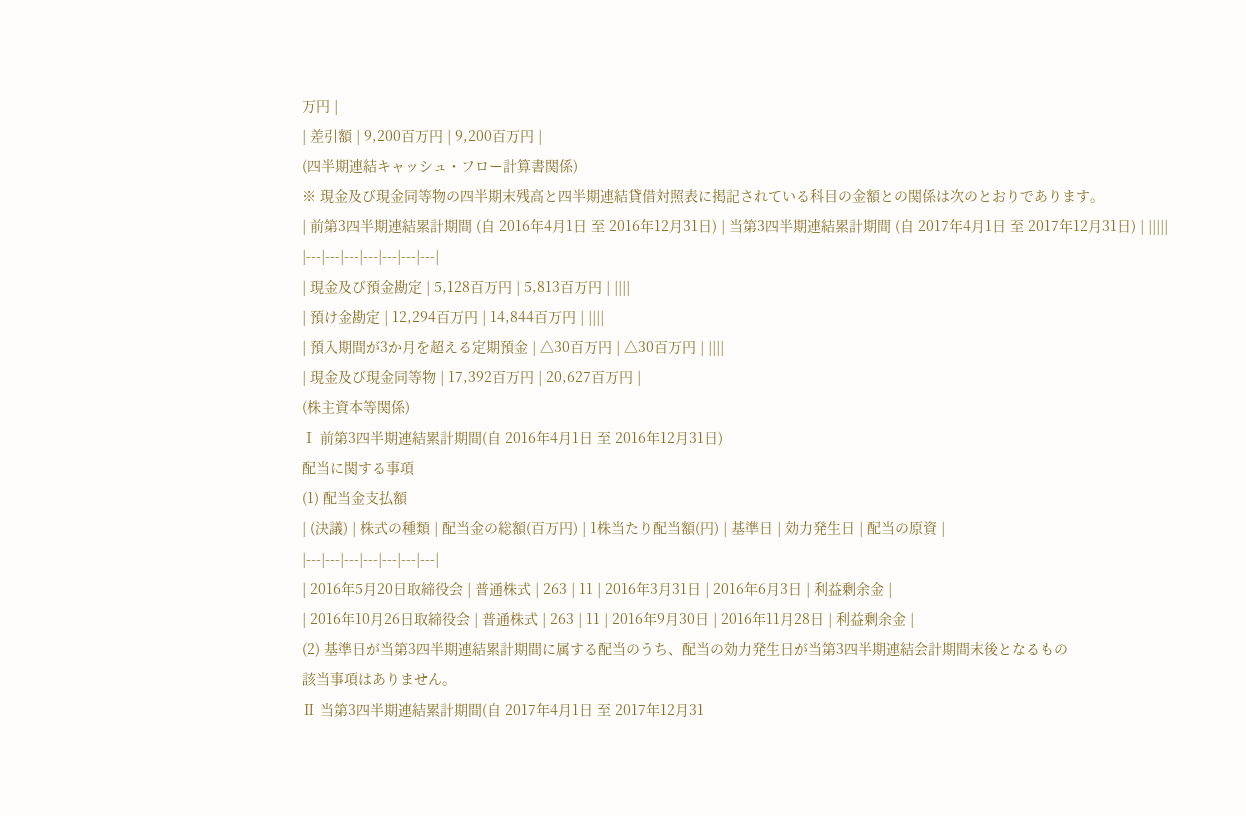万円 |
| 差引額 | 9,200百万円 | 9,200百万円 |
(四半期連結キャッシュ・フロー計算書関係)
※ 現金及び現金同等物の四半期末残高と四半期連結貸借対照表に掲記されている科目の金額との関係は次のとおりであります。
| 前第3四半期連結累計期間 (自 2016年4月1日 至 2016年12月31日) | 当第3四半期連結累計期間 (自 2017年4月1日 至 2017年12月31日) | |||||
|---|---|---|---|---|---|---|
| 現金及び預金勘定 | 5,128百万円 | 5,813百万円 | ||||
| 預け金勘定 | 12,294百万円 | 14,844百万円 | ||||
| 預入期間が3か月を超える定期預金 | △30百万円 | △30百万円 | ||||
| 現金及び現金同等物 | 17,392百万円 | 20,627百万円 |
(株主資本等関係)
Ⅰ 前第3四半期連結累計期間(自 2016年4月1日 至 2016年12月31日)
配当に関する事項
(1) 配当金支払額
| (決議) | 株式の種類 | 配当金の総額(百万円) | 1株当たり配当額(円) | 基準日 | 効力発生日 | 配当の原資 |
|---|---|---|---|---|---|---|
| 2016年5月20日取締役会 | 普通株式 | 263 | 11 | 2016年3月31日 | 2016年6月3日 | 利益剰余金 |
| 2016年10月26日取締役会 | 普通株式 | 263 | 11 | 2016年9月30日 | 2016年11月28日 | 利益剰余金 |
(2) 基準日が当第3四半期連結累計期間に属する配当のうち、配当の効力発生日が当第3四半期連結会計期間末後となるもの
該当事項はありません。
Ⅱ 当第3四半期連結累計期間(自 2017年4月1日 至 2017年12月31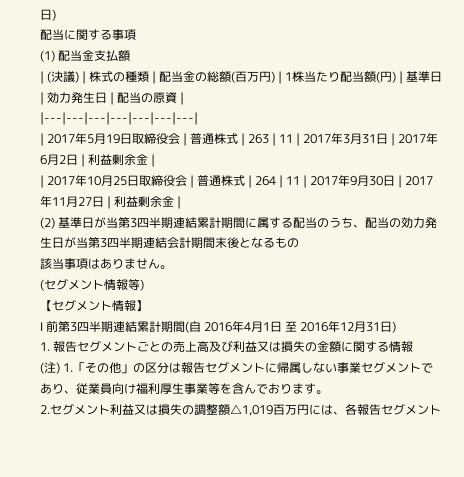日)
配当に関する事項
(1) 配当金支払額
| (決議) | 株式の種類 | 配当金の総額(百万円) | 1株当たり配当額(円) | 基準日 | 効力発生日 | 配当の原資 |
|---|---|---|---|---|---|---|
| 2017年5月19日取締役会 | 普通株式 | 263 | 11 | 2017年3月31日 | 2017年6月2日 | 利益剰余金 |
| 2017年10月25日取締役会 | 普通株式 | 264 | 11 | 2017年9月30日 | 2017年11月27日 | 利益剰余金 |
(2) 基準日が当第3四半期連結累計期間に属する配当のうち、配当の効力発生日が当第3四半期連結会計期間末後となるもの
該当事項はありません。
(セグメント情報等)
【セグメント情報】
Ⅰ 前第3四半期連結累計期間(自 2016年4月1日 至 2016年12月31日)
1. 報告セグメントごとの売上高及び利益又は損失の金額に関する情報
(注) 1.「その他」の区分は報告セグメントに帰属しない事業セグメントであり、従業員向け福利厚生事業等を含んでおります。
2.セグメント利益又は損失の調整額△1,019百万円には、各報告セグメント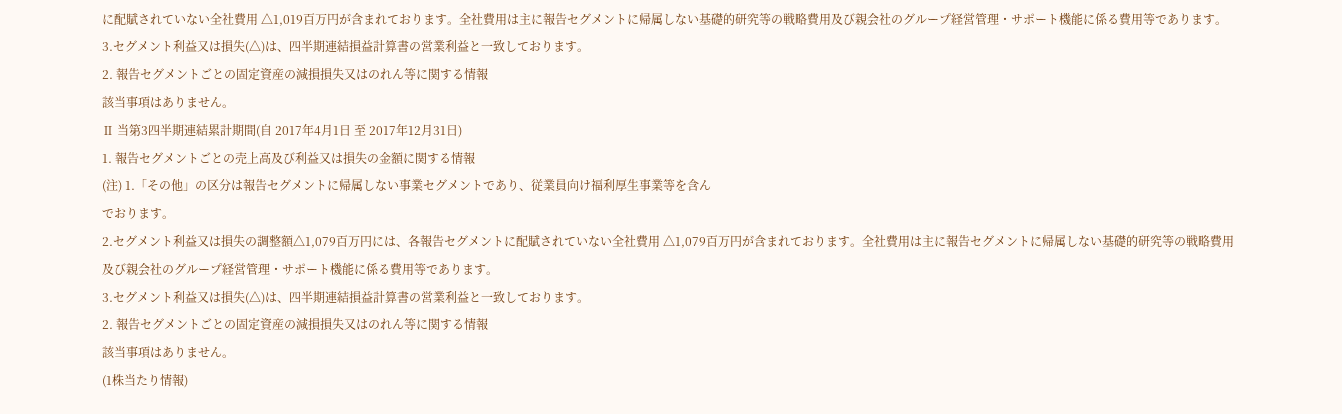に配賦されていない全社費用 △1,019百万円が含まれております。全社費用は主に報告セグメントに帰属しない基礎的研究等の戦略費用及び親会社のグループ経営管理・サポート機能に係る費用等であります。
3.セグメント利益又は損失(△)は、四半期連結損益計算書の営業利益と一致しております。
2. 報告セグメントごとの固定資産の減損損失又はのれん等に関する情報
該当事項はありません。
Ⅱ 当第3四半期連結累計期間(自 2017年4月1日 至 2017年12月31日)
1. 報告セグメントごとの売上高及び利益又は損失の金額に関する情報
(注) 1.「その他」の区分は報告セグメントに帰属しない事業セグメントであり、従業員向け福利厚生事業等を含ん
でおります。
2.セグメント利益又は損失の調整額△1,079百万円には、各報告セグメントに配賦されていない全社費用 △1,079百万円が含まれております。全社費用は主に報告セグメントに帰属しない基礎的研究等の戦略費用及び親会社のグループ経営管理・サポート機能に係る費用等であります。
3.セグメント利益又は損失(△)は、四半期連結損益計算書の営業利益と一致しております。
2. 報告セグメントごとの固定資産の減損損失又はのれん等に関する情報
該当事項はありません。
(1株当たり情報)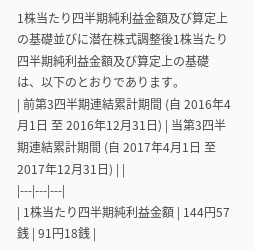1株当たり四半期純利益金額及び算定上の基礎並びに潜在株式調整後1株当たり四半期純利益金額及び算定上の基礎は、以下のとおりであります。
| 前第3四半期連結累計期間 (自 2016年4月1日 至 2016年12月31日) | 当第3四半期連結累計期間 (自 2017年4月1日 至 2017年12月31日) | |
|---|---|---|
| 1株当たり四半期純利益金額 | 144円57銭 | 91円18銭 |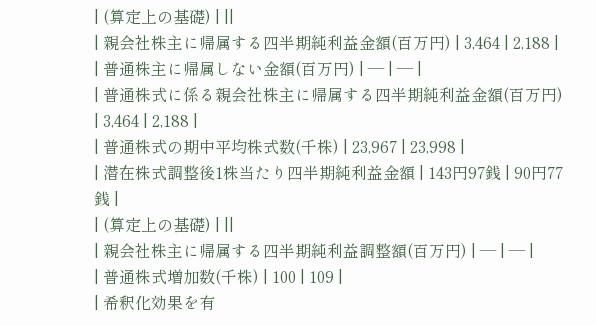| (算定上の基礎) | ||
| 親会社株主に帰属する四半期純利益金額(百万円) | 3,464 | 2,188 |
| 普通株主に帰属しない金額(百万円) | ― | ― |
| 普通株式に係る親会社株主に帰属する四半期純利益金額(百万円) | 3,464 | 2,188 |
| 普通株式の期中平均株式数(千株) | 23,967 | 23,998 |
| 潜在株式調整後1株当たり四半期純利益金額 | 143円97銭 | 90円77銭 |
| (算定上の基礎) | ||
| 親会社株主に帰属する四半期純利益調整額(百万円) | ― | ― |
| 普通株式増加数(千株) | 100 | 109 |
| 希釈化効果を有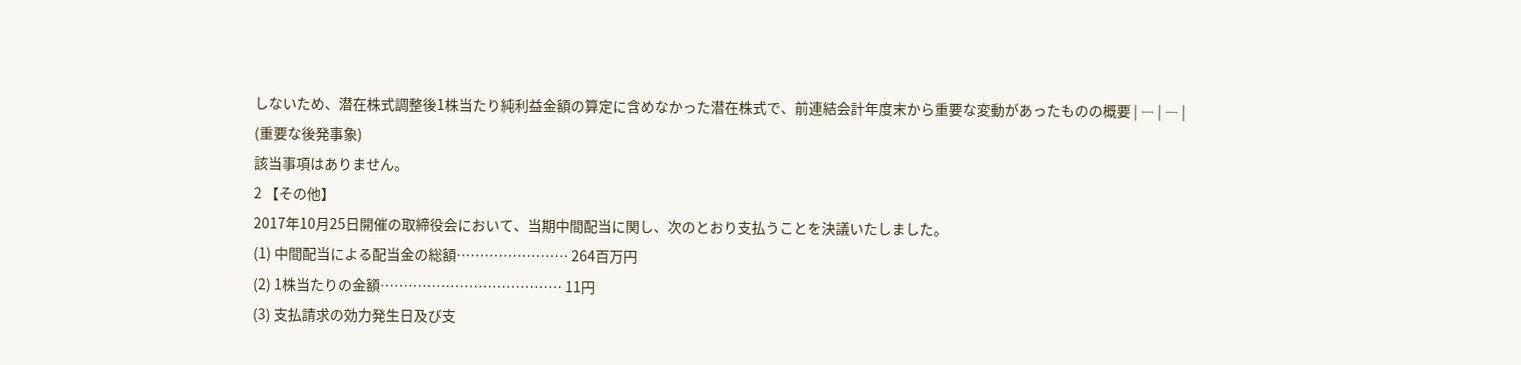しないため、潜在株式調整後1株当たり純利益金額の算定に含めなかった潜在株式で、前連結会計年度末から重要な変動があったものの概要 | ― | ― |
(重要な後発事象)
該当事項はありません。
2 【その他】
2017年10月25日開催の取締役会において、当期中間配当に関し、次のとおり支払うことを決議いたしました。
(1) 中間配当による配当金の総額…………………… 264百万円
(2) 1株当たりの金額………………………………… 11円
(3) 支払請求の効力発生日及び支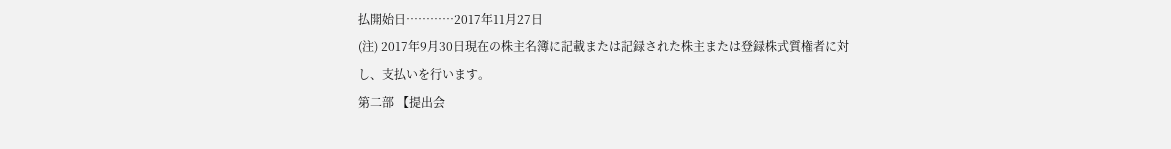払開始日…………2017年11月27日
(注) 2017年9月30日現在の株主名簿に記載または記録された株主または登録株式質権者に対し、支払いを行います。
第二部 【提出会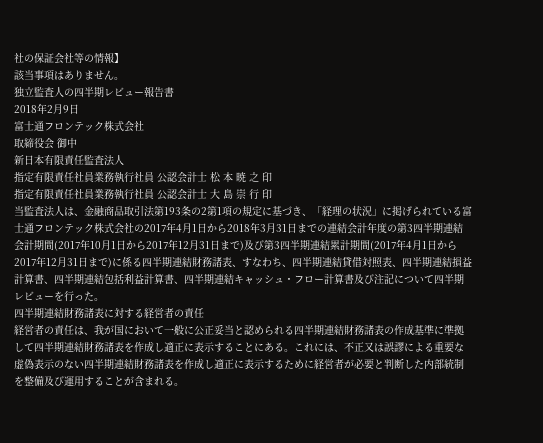社の保証会社等の情報】
該当事項はありません。
独立監査人の四半期レビュー報告書
2018年2月9日
富士通フロンテック株式会社
取締役会 御中
新日本有限責任監査法人
指定有限責任社員業務執行社員 公認会計士 松 本 暁 之 印
指定有限責任社員業務執行社員 公認会計士 大 島 崇 行 印
当監査法人は、金融商品取引法第193条の2第1項の規定に基づき、「経理の状況」に掲げられている富士通フロンテック株式会社の2017年4月1日から2018年3月31日までの連結会計年度の第3四半期連結会計期間(2017年10月1日から2017年12月31日まで)及び第3四半期連結累計期間(2017年4月1日から2017年12月31日まで)に係る四半期連結財務諸表、すなわち、四半期連結貸借対照表、四半期連結損益計算書、四半期連結包括利益計算書、四半期連結キャッシュ・フロー計算書及び注記について四半期レビューを行った。
四半期連結財務諸表に対する経営者の責任
経営者の責任は、我が国において一般に公正妥当と認められる四半期連結財務諸表の作成基準に準拠して四半期連結財務諸表を作成し適正に表示することにある。これには、不正又は誤謬による重要な虚偽表示のない四半期連結財務諸表を作成し適正に表示するために経営者が必要と判断した内部統制を整備及び運用することが含まれる。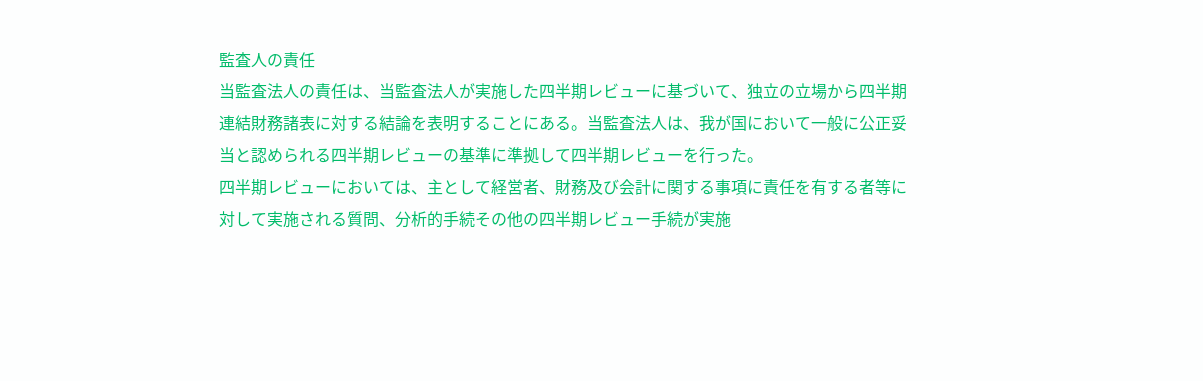監査人の責任
当監査法人の責任は、当監査法人が実施した四半期レビューに基づいて、独立の立場から四半期連結財務諸表に対する結論を表明することにある。当監査法人は、我が国において一般に公正妥当と認められる四半期レビューの基準に準拠して四半期レビューを行った。
四半期レビューにおいては、主として経営者、財務及び会計に関する事項に責任を有する者等に対して実施される質問、分析的手続その他の四半期レビュー手続が実施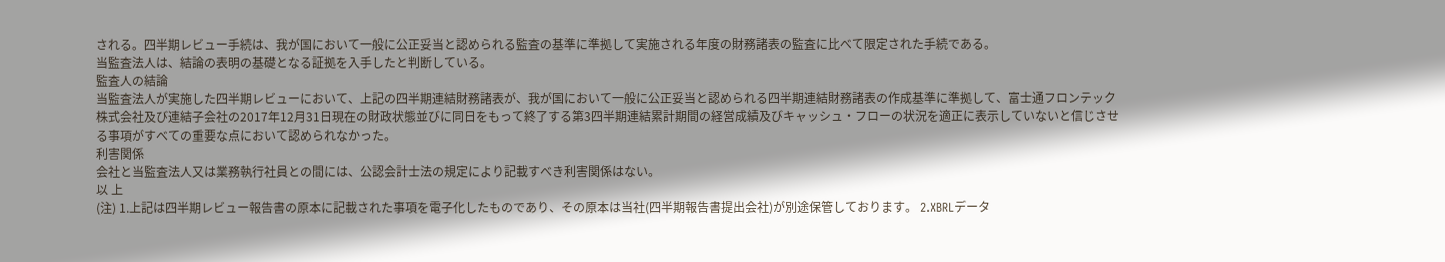される。四半期レビュー手続は、我が国において一般に公正妥当と認められる監査の基準に準拠して実施される年度の財務諸表の監査に比べて限定された手続である。
当監査法人は、結論の表明の基礎となる証拠を入手したと判断している。
監査人の結論
当監査法人が実施した四半期レビューにおいて、上記の四半期連結財務諸表が、我が国において一般に公正妥当と認められる四半期連結財務諸表の作成基準に準拠して、富士通フロンテック株式会社及び連結子会社の2017年12月31日現在の財政状態並びに同日をもって終了する第3四半期連結累計期間の経営成績及びキャッシュ・フローの状況を適正に表示していないと信じさせる事項がすべての重要な点において認められなかった。
利害関係
会社と当監査法人又は業務執行社員との間には、公認会計士法の規定により記載すべき利害関係はない。
以 上
(注) 1.上記は四半期レビュー報告書の原本に記載された事項を電子化したものであり、その原本は当社(四半期報告書提出会社)が別途保管しております。 2.XBRLデータ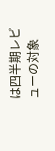は四半期レビューの対象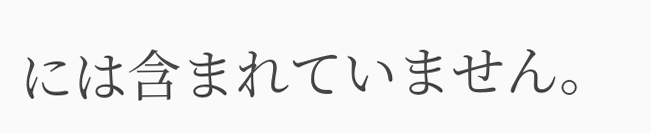には含まれていません。